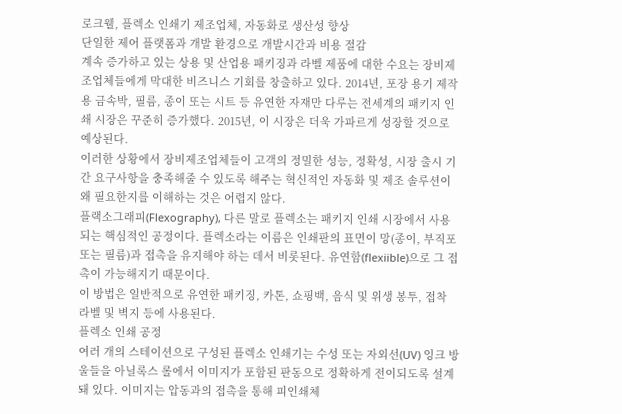로크웰, 플렉소 인쇄기 제조업체, 자동화로 생산성 향상
단일한 제어 플랫폼과 개발 환경으로 개발시간과 비용 절감
계속 증가하고 있는 상용 및 산업용 패키징과 라벨 제품에 대한 수요는 장비제조업체들에게 막대한 비즈니스 기회를 창출하고 있다. 2014년, 포장 용기 제작용 금속박, 필름, 종이 또는 시트 등 유연한 자재만 다루는 전세계의 패키지 인쇄 시장은 꾸준히 증가했다. 2015년, 이 시장은 더욱 가파르게 성장할 것으로 예상된다.
이러한 상황에서 장비제조업체들이 고객의 정밀한 성능, 정확성, 시장 출시 기간 요구사항을 충족해줄 수 있도록 해주는 혁신적인 자동화 및 제조 솔루션이 왜 필요한지를 이해하는 것은 어렵지 않다.
플랙소그래피(Flexography), 다른 말로 플렉소는 패키지 인쇄 시장에서 사용되는 핵심적인 공정이다. 플렉소라는 이름은 인쇄판의 표면이 망(종이, 부직포 또는 필름)과 접촉을 유지해야 하는 데서 비롯된다. 유연함(flexiible)으로 그 접촉이 가능해지기 때문이다.
이 방법은 일반적으로 유연한 패키징, 카톤, 쇼핑백, 음식 및 위생 봉투, 접착 라벨 및 벽지 등에 사용된다.
플렉소 인쇄 공정
여러 개의 스테이션으로 구성된 플렉소 인쇄기는 수성 또는 자외선(UV) 잉크 방울들을 아닐록스 롤에서 이미지가 포함된 판동으로 정확하게 전이되도록 설계돼 있다. 이미지는 압동과의 접촉을 통해 피인쇄체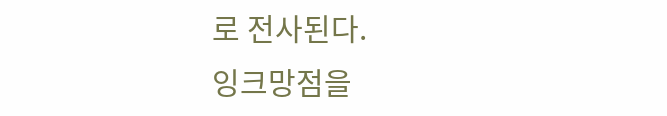로 전사된다.
잉크망점을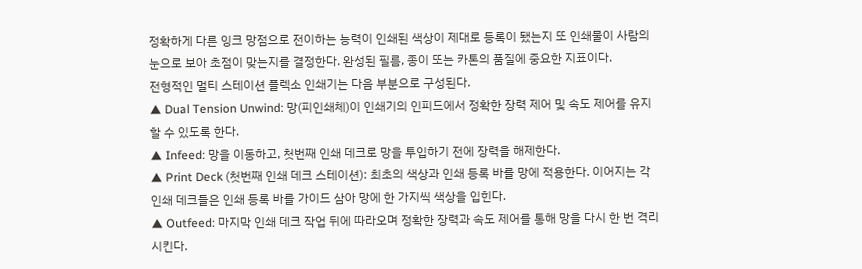정확하게 다른 잉크 망점으로 전이하는 능력이 인쇄된 색상이 제대로 등록이 됐는지 또 인쇄물이 사람의 눈으로 보아 초점이 맞는지를 결정한다. 완성된 필름, 종이 또는 카톤의 품질에 중요한 지표이다.
전형적인 멀티 스테이션 플렉소 인쇄기는 다음 부분으로 구성된다.
▲ Dual Tension Unwind: 망(피인쇄체)이 인쇄기의 인피드에서 정확한 장력 제어 및 속도 제어를 유지할 수 있도록 한다.
▲ Infeed: 망을 이동하고, 첫번째 인쇄 데크로 망을 투입하기 전에 장력을 해제한다.
▲ Print Deck (첫번째 인쇄 데크 스테이션): 최초의 색상과 인쇄 등록 바를 망에 적용한다. 이어지는 각 인쇄 데크들은 인쇄 등록 바를 가이드 삼아 망에 한 가지씩 색상을 입힌다.
▲ Outfeed: 마지막 인쇄 데크 작업 뒤에 따라오며 정확한 장력과 속도 제어를 통해 망을 다시 한 번 격리시킨다.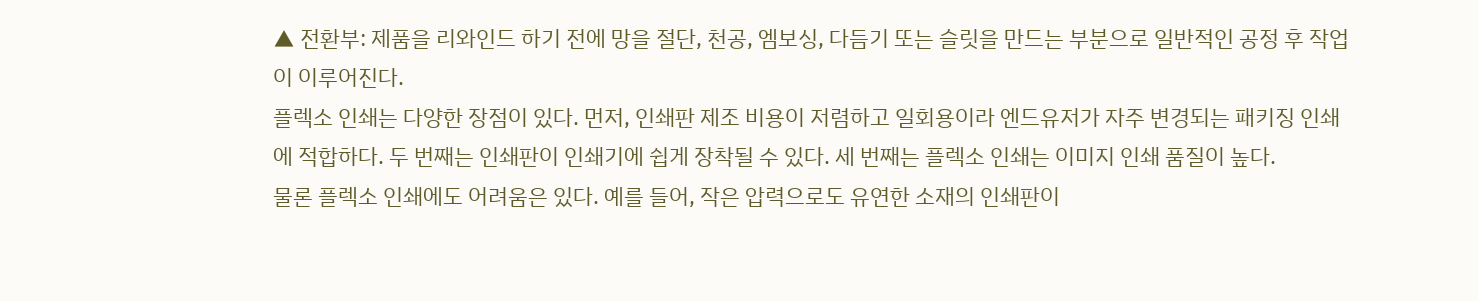▲ 전환부: 제품을 리와인드 하기 전에 망을 절단, 천공, 엠보싱, 다듬기 또는 슬릿을 만드는 부분으로 일반적인 공정 후 작업이 이루어진다.
플렉소 인쇄는 다양한 장점이 있다. 먼저, 인쇄판 제조 비용이 저렴하고 일회용이라 엔드유저가 자주 변경되는 패키징 인쇄에 적합하다. 두 번째는 인쇄판이 인쇄기에 쉽게 장착될 수 있다. 세 번째는 플렉소 인쇄는 이미지 인쇄 품질이 높다.
물론 플렉소 인쇄에도 어려움은 있다. 예를 들어, 작은 압력으로도 유연한 소재의 인쇄판이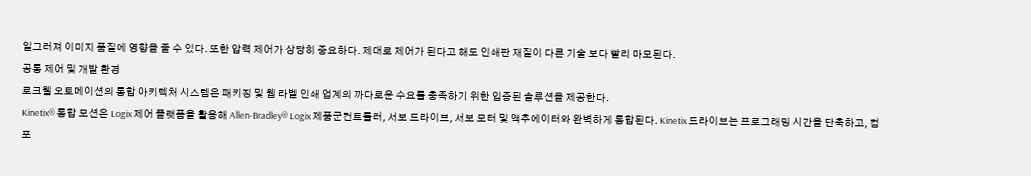일그러져 이미지 품질에 영향을 줄 수 있다. 또한 압력 제어가 상당히 중요하다. 제대로 제어가 된다고 해도 인쇄판 재질이 다른 기술 보다 빨리 마모된다.
공통 제어 및 개발 환경
로크웰 오토메이션의 통합 아키텍처 시스템은 패키징 및 웹 라벨 인쇄 업계의 까다로운 수요를 충족하기 위한 입증된 솔루션을 제공한다.
Kinetix® 통합 모션은 Logix 제어 플랫폼을 활용해 Allen-Bradley® Logix 제품군컨트롤러, 서보 드라이브, 서보 모터 및 액추에이터와 완벽하게 통합된다. Kinetix 드라이브는 프로그래밍 시간을 단축하고, 컴포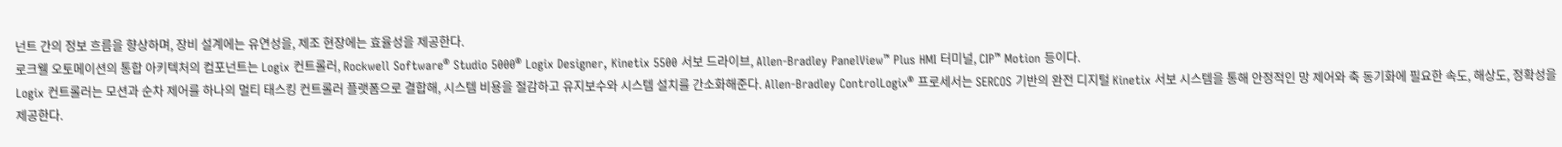넌트 간의 정보 흐름을 향상하며, 장비 설계에는 유연성을, 제조 현장에는 효율성을 제공한다.
로크웰 오토메이션의 통합 아키텍처의 컴포넌트는 Logix 컨트롤러, Rockwell Software® Studio 5000® Logix Designer, Kinetix 5500 서보 드라이브, Allen-Bradley PanelView™ Plus HMI 터미널, CIP™ Motion 등이다.
Logix 컨트롤러는 모션과 순차 제어를 하나의 멀티 태스킹 컨트롤러 플랫폼으로 결합해, 시스템 비용을 절감하고 유지보수와 시스템 설치를 간소화해준다. Allen-Bradley ControlLogix® 프로세서는 SERCOS 기반의 완전 디지털 Kinetix 서보 시스템을 통해 안정적인 망 제어와 축 동기화에 필요한 속도, 해상도, 정확성을 제공한다.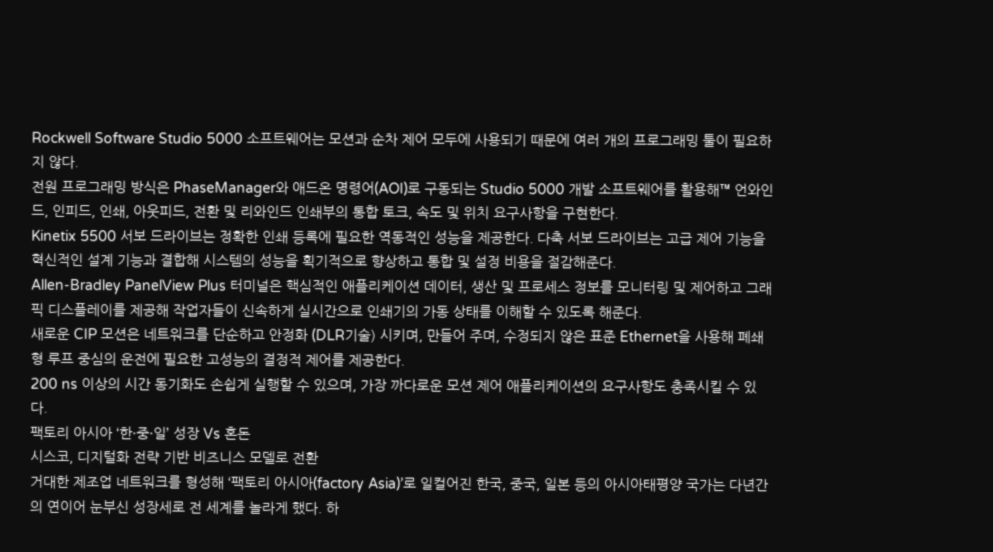Rockwell Software Studio 5000 소프트웨어는 모션과 순차 제어 모두에 사용되기 때문에 여러 개의 프로그래밍 툴이 필요하지 않다.
전원 프로그래밍 방식은 PhaseManager와 애드온 명령어(AOI)로 구동되는 Studio 5000 개발 소프트웨어를 활용해™ 언와인드, 인피드, 인쇄, 아웃피드, 전환 및 리와인드 인쇄부의 통합 토크, 속도 및 위치 요구사항을 구현한다.
Kinetix 5500 서보 드라이브는 정확한 인쇄 등록에 필요한 역동적인 성능을 제공한다. 다축 서보 드라이브는 고급 제어 기능을 혁신적인 설계 기능과 결합해 시스템의 성능을 획기적으로 향상하고 통합 및 설정 비용을 절감해준다.
Allen-Bradley PanelView Plus 터미널은 핵심적인 애플리케이션 데이터, 생산 및 프로세스 정보를 모니터링 및 제어하고 그래픽 디스플레이를 제공해 작업자들이 신속하게 실시간으로 인쇄기의 가동 상태를 이해할 수 있도록 해준다.
새로운 CIP 모션은 네트워크를 단순하고 안정화 (DLR기술) 시키며, 만들어 주며, 수정되지 않은 표준 Ethernet을 사용해 폐쇄형 루프 중심의 운전에 필요한 고성능의 결정적 제어를 제공한다.
200 ns 이상의 시간 동기화도 손쉽게 실행할 수 있으며, 가장 까다로운 모션 제어 애플리케이션의 요구사항도 충족시킬 수 있다.
팩토리 아시아 ‘한·중·일’ 성장 Vs 혼돈
시스코, 디지털화 전략 기반 비즈니스 모델로 전환
거대한 제조업 네트워크를 형성해 ‘팩토리 아시아(factory Asia)’로 일컬어진 한국, 중국, 일본 등의 아시아태평양 국가는 다년간의 연이어 눈부신 성장세로 전 세계를 놀라게 했다. 하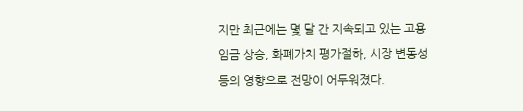지만 최근에는 몇 달 간 지속되고 있는 고용임금 상승, 화폐가치 평가절하, 시장 변동성 등의 영향으로 전망이 어두워졌다.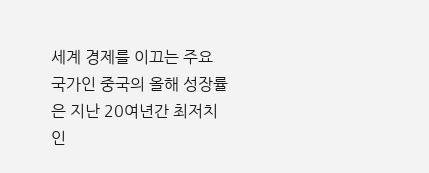세계 경제를 이끄는 주요 국가인 중국의 올해 성장률은 지난 20여년간 최저치인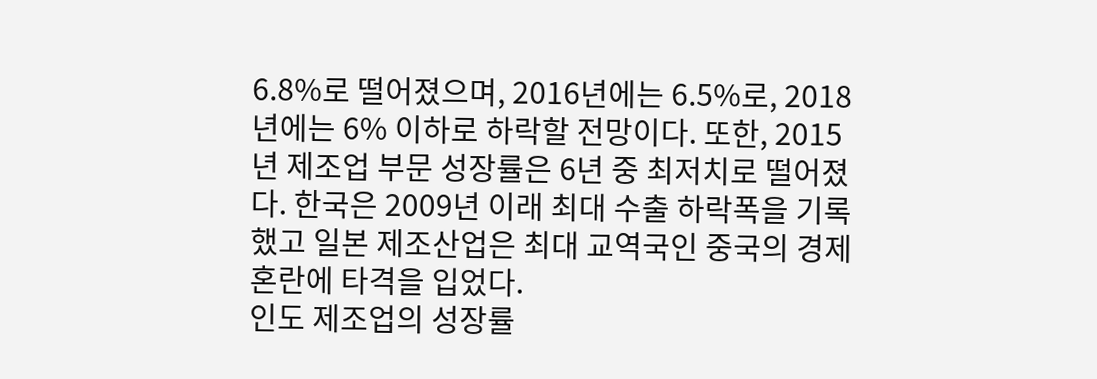6.8%로 떨어졌으며, 2016년에는 6.5%로, 2018년에는 6% 이하로 하락할 전망이다. 또한, 2015년 제조업 부문 성장률은 6년 중 최저치로 떨어졌다. 한국은 2009년 이래 최대 수출 하락폭을 기록했고 일본 제조산업은 최대 교역국인 중국의 경제 혼란에 타격을 입었다.
인도 제조업의 성장률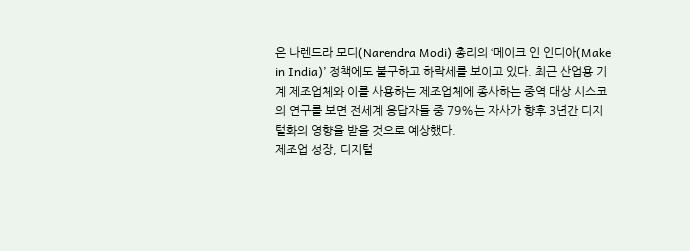은 나렌드라 모디(Narendra Modi) 총리의 ‘메이크 인 인디아(Make in India)’ 정책에도 불구하고 하락세를 보이고 있다. 최근 산업용 기계 제조업체와 이를 사용하는 제조업체에 종사하는 중역 대상 시스코의 연구를 보면 전세계 응답자들 중 79%는 자사가 향후 3년간 디지털화의 영향을 받을 것으로 예상했다.
제조업 성장, 디지털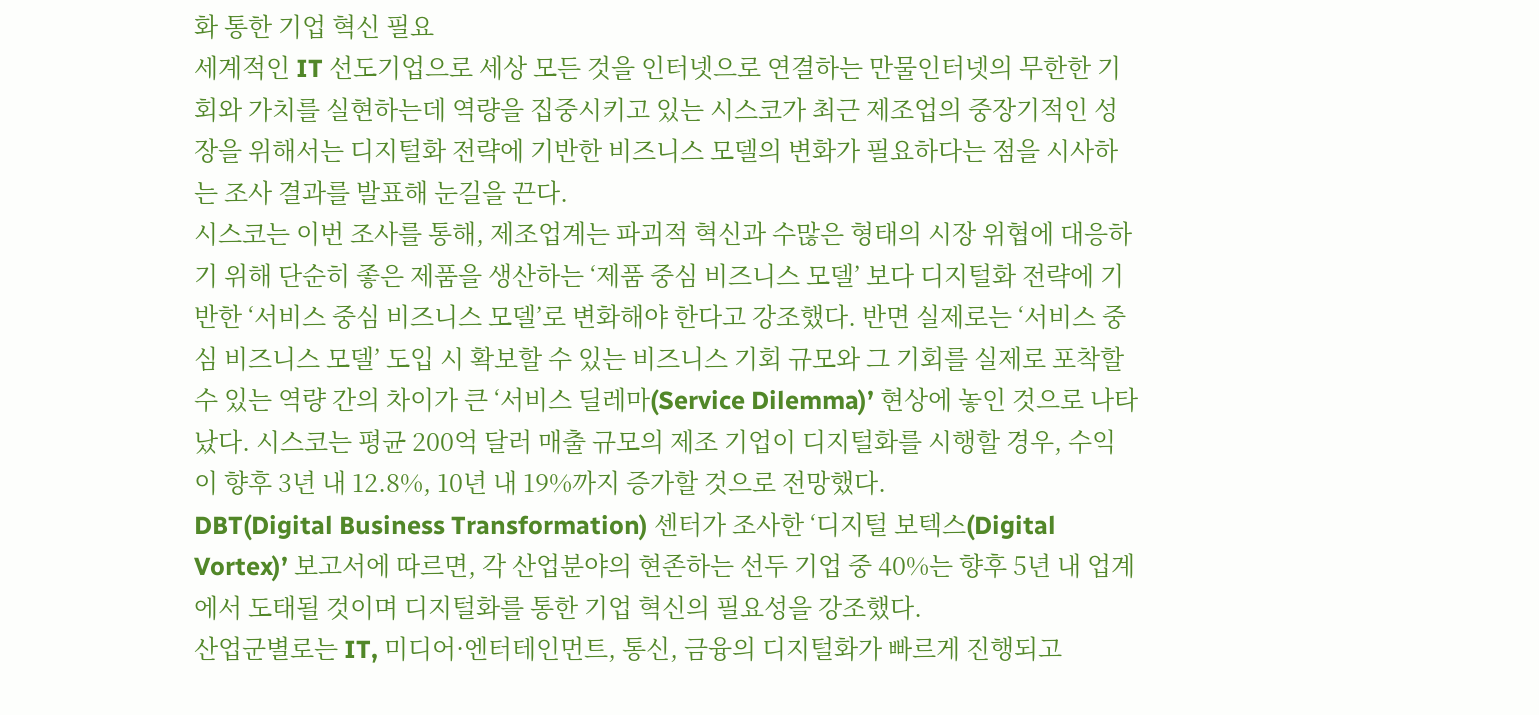화 통한 기업 혁신 필요
세계적인 IT 선도기업으로 세상 모든 것을 인터넷으로 연결하는 만물인터넷의 무한한 기회와 가치를 실현하는데 역량을 집중시키고 있는 시스코가 최근 제조업의 중장기적인 성장을 위해서는 디지털화 전략에 기반한 비즈니스 모델의 변화가 필요하다는 점을 시사하는 조사 결과를 발표해 눈길을 끈다.
시스코는 이번 조사를 통해, 제조업계는 파괴적 혁신과 수많은 형태의 시장 위협에 대응하기 위해 단순히 좋은 제품을 생산하는 ‘제품 중심 비즈니스 모델’ 보다 디지털화 전략에 기반한 ‘서비스 중심 비즈니스 모델’로 변화해야 한다고 강조했다. 반면 실제로는 ‘서비스 중심 비즈니스 모델’ 도입 시 확보할 수 있는 비즈니스 기회 규모와 그 기회를 실제로 포착할 수 있는 역량 간의 차이가 큰 ‘서비스 딜레마(Service Dilemma)’ 현상에 놓인 것으로 나타났다. 시스코는 평균 200억 달러 매출 규모의 제조 기업이 디지털화를 시행할 경우, 수익이 향후 3년 내 12.8%, 10년 내 19%까지 증가할 것으로 전망했다.
DBT(Digital Business Transformation) 센터가 조사한 ‘디지털 보텍스(Digital Vortex)’ 보고서에 따르면, 각 산업분야의 현존하는 선두 기업 중 40%는 향후 5년 내 업계에서 도태될 것이며 디지털화를 통한 기업 혁신의 필요성을 강조했다.
산업군별로는 IT, 미디어·엔터테인먼트, 통신, 금융의 디지털화가 빠르게 진행되고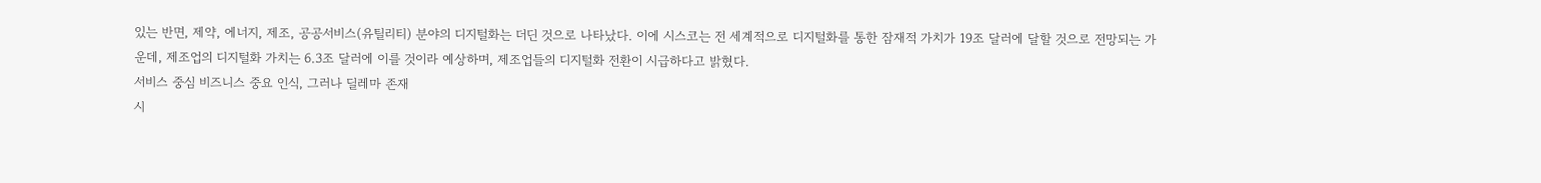있는 반면, 제약, 에너지, 제조, 공공서비스(유틸리티) 분야의 디지털화는 더딘 것으로 나타났다. 이에 시스코는 전 세계적으로 디지털화를 통한 잠재적 가치가 19조 달러에 달할 것으로 전망되는 가운데, 제조업의 디지털화 가치는 6.3조 달러에 이를 것이라 예상하며, 제조업들의 디지털화 전환이 시급하다고 밝혔다.
서비스 중심 비즈니스 중요 인식, 그러나 딜레마 존재
시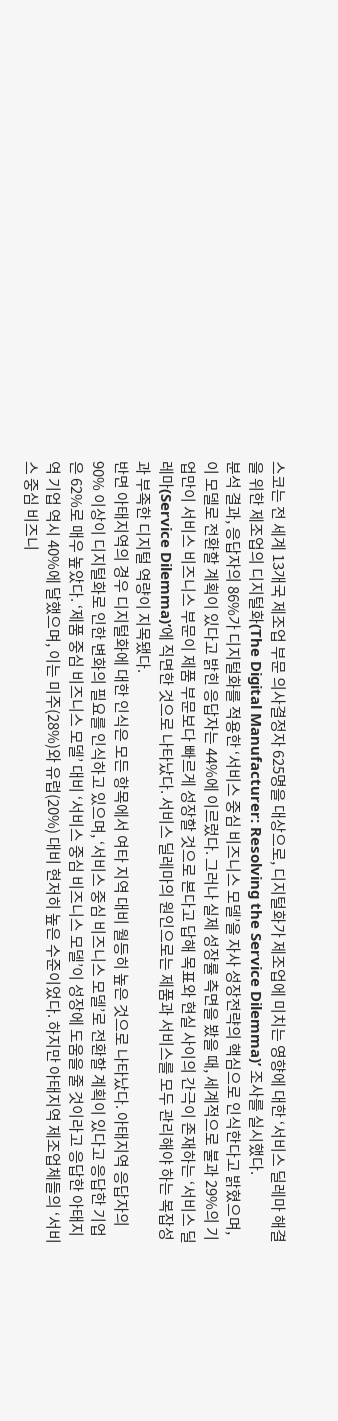스코는 전 세계 13개국 제조업 부문 의사결정자 625명을 대상으로, 디지털화가 제조업에 미치는 영향에 대한 ‘서비스 딜레마 해결을 위한 제조업의 디지털화(The Digital Manufacturer: Resolving the Service Dilemma)’ 조사를 실시했다.
분석 결과, 응답자의 86%가 디지털화를 적용한 ‘서비스 중심 비즈니스 모델’을 자사 성장전략의 핵심으로 인식한다고 밝혔으며, 이 모델로 전환할 계획이 있다고 밝힌 응답자는 44%에 이르렀다. 그러나 실제 성장률 측면을 봤을 때, 세계적으로 불과 29%의 기업만이 서비스 비즈니스 부문이 제품 부문보다 빠르게 성장할 것으로 본다고 답해 목표와 현실 사이의 간극이 존재하는 ‘서비스 딜레마(Service Dilemma)’에 직면한 것으로 나타났다. 서비스 딜레마의 원인으로는 제품과 서비스를 모두 관리해야 하는 복잡성과 부족한 디지털 역량이 지목됐다.
반면 아태지역의 경우 디지털화에 대한 인식은 모든 항목에서 여타 지역 대비 월등히 높은 것으로 나타났다. 아태지역 응답자의 90% 이상이 디지털화로 인한 변화의 필요를 인식하고 있으며, ‘서비스 중심 비즈니스 모델’로 전환할 계획이 있다고 응답한 기업은 62%로 매우 높았다. ‘제품 중심 비즈니스 모델’ 대비 ‘서비스 중심 비즈니스 모델’이 성장에 도움을 줄 것이라고 응답한 아태지역 기업 역시 40%에 달했으며, 이는 미주(28%)와 유럽(20%) 대비 현저히 높은 수준이었다. 하지만 아태지역 제조업체들의 ‘서비스 중심 비즈니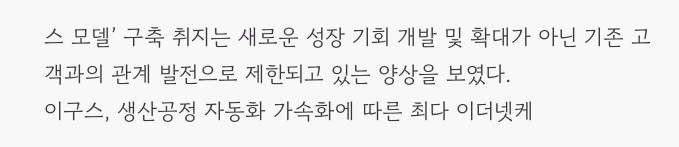스 모델’ 구축 취지는 새로운 성장 기회 개발 및 확대가 아닌 기존 고객과의 관계 발전으로 제한되고 있는 양상을 보였다.
이구스, 생산공정 자동화 가속화에 따른 최다 이더넷케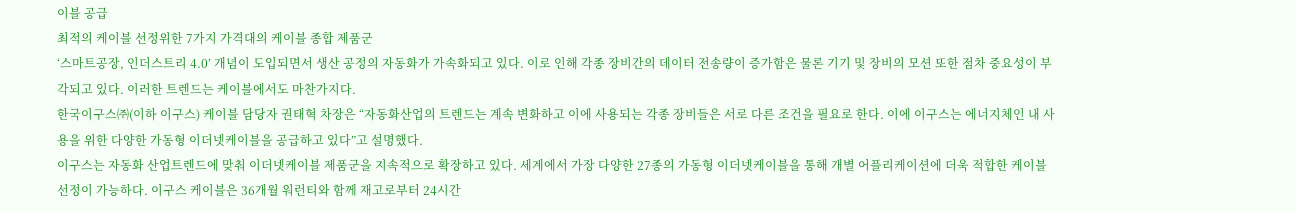이블 공급
최적의 케이블 선정위한 7가지 가격대의 케이블 종합 제품군
‘스마트공장, 인더스트리 4.0’ 개념이 도입되면서 생산 공정의 자동화가 가속화되고 있다. 이로 인해 각종 장비간의 데이터 전송량이 증가함은 물론 기기 및 장비의 모션 또한 점차 중요성이 부각되고 있다. 이러한 트렌드는 케이블에서도 마찬가지다.
한국이구스㈜(이하 이구스) 케이블 담당자 권태혁 차장은 “자동화산업의 트렌드는 계속 변화하고 이에 사용되는 각종 장비들은 서로 다른 조건을 필요로 한다. 이에 이구스는 에너지체인 내 사용을 위한 다양한 가동형 이더넷케이블을 공급하고 있다”고 설명했다.
이구스는 자동화 산업트렌드에 맞춰 이더넷케이블 제품군을 지속적으로 확장하고 있다. 세계에서 가장 다양한 27종의 가동형 이더넷케이블을 통해 개별 어플리케이션에 더욱 적합한 케이블 선정이 가능하다. 이구스 케이블은 36개월 워런티와 함께 재고로부터 24시간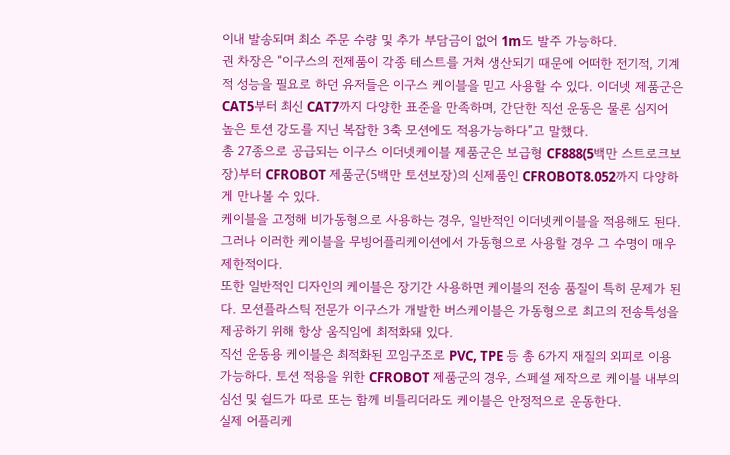이내 발송되며 최소 주문 수량 및 추가 부담금이 없어 1m도 발주 가능하다.
권 차장은 “이구스의 전제품이 각종 테스트를 거쳐 생산되기 때문에 어떠한 전기적, 기계적 성능을 필요로 하던 유저들은 이구스 케이블을 믿고 사용할 수 있다. 이더넷 제품군은 CAT5부터 최신 CAT7까지 다양한 표준을 만족하며, 간단한 직선 운동은 물론 심지어 높은 토션 강도를 지닌 복잡한 3축 모션에도 적용가능하다”고 말했다.
총 27종으로 공급되는 이구스 이더넷케이블 제품군은 보급형 CF888(5백만 스트로크보장)부터 CFROBOT 제품군(5백만 토션보장)의 신제품인 CFROBOT8.052까지 다양하게 만나볼 수 있다.
케이블을 고정해 비가동형으로 사용하는 경우, 일반적인 이더넷케이블을 적용해도 된다. 그러나 이러한 케이블을 무빙어플리케이션에서 가동형으로 사용할 경우 그 수명이 매우 제한적이다.
또한 일반적인 디자인의 케이블은 장기간 사용하면 케이블의 전송 품질이 특히 문제가 된다. 모션플라스틱 전문가 이구스가 개발한 버스케이블은 가동형으로 최고의 전송특성을 제공하기 위해 항상 움직임에 최적화돼 있다.
직선 운동용 케이블은 최적화된 꼬임구조로 PVC, TPE 등 총 6가지 재질의 외피로 이용가능하다. 토션 적용을 위한 CFROBOT 제품군의 경우, 스페셜 제작으로 케이블 내부의 심선 및 쉴드가 따로 또는 함께 비틀리더라도 케이블은 안정적으로 운동한다.
실제 어플리케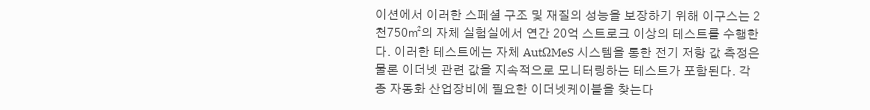이션에서 이러한 스페셜 구조 및 재질의 성능을 보장하기 위해 이구스는 2천750㎡의 자체 실험실에서 연간 20억 스트로크 이상의 테스트를 수행한다. 이러한 테스트에는 자체 AutΩMeS 시스템을 통한 전기 저항 값 측정은 물론 이더넷 관련 값을 지속적으로 모니터링하는 테스트가 포함된다. 각종 자동화 산업장비에 필요한 이더넷케이블을 찾는다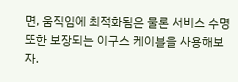면, 움직임에 최적화됨은 물론 서비스 수명 또한 보장되는 이구스 케이블을 사용해보자.